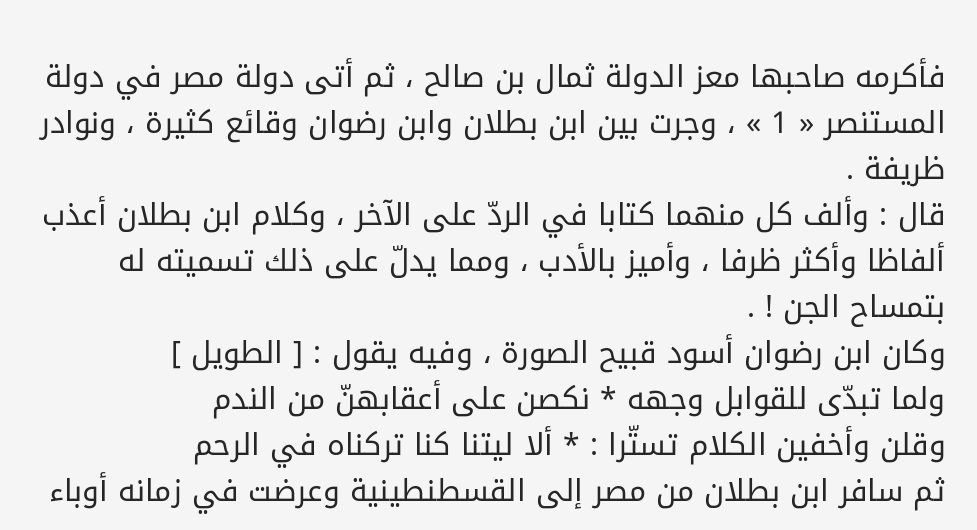فأكرمه صاحبها معز الدولة ثمال بن صالح ، ثم أتى دولة مصر في دولة المستنصر « 1 » ، وجرت بين ابن بطلان وابن رضوان وقائع كثيرة ، ونوادر ظريفة .
قال : وألف كل منهما كتابا في الردّ على الآخر ، وكلام ابن بطلان أعذب ألفاظا وأكثر ظرفا ، وأميز بالأدب ، ومما يدلّ على ذلك تسميته له بتمساح الجن ! .
وكان ابن رضوان أسود قبيح الصورة ، وفيه يقول : [ الطويل ]
ولما تبدّى للقوابل وجهه * نكصن على أعقابهنّ من الندم
وقلن وأخفين الكلام تستّرا : * ألا ليتنا كنا تركناه في الرحم
ثم سافر ابن بطلان من مصر إلى القسطنطينية وعرضت في زمانه أوباء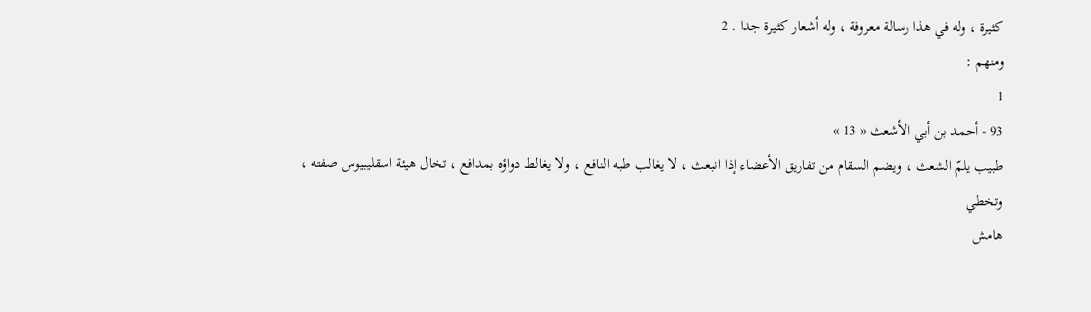كثيرة ، وله في هذا رسالة معروفة ، وله أشعار كثيرة جدا . 2
ومنهم :
1
93 - أحمد بن أبي الأشعث « 13 »
طبيب يلمّ الشعث ، ويضم السقام من تفاريق الأعضاء إذا انبعث ، لا يغالب طبه النافع ، ولا يغالط دواؤه بمدافع ، تخال هيئة اسقليبيوس صفته ، وتخطي
هامش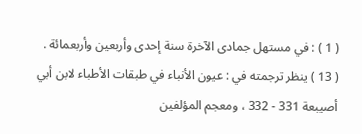( 1 ) : في مستهل جمادى الآخرة سنة إحدى وأربعين وأربعمائة .
( 13 ) ينظر ترجمته في : عيون الأنباء في طبقات الأطباء لابن أبي أصيبعة 331 - 332 ، ومعجم المؤلفين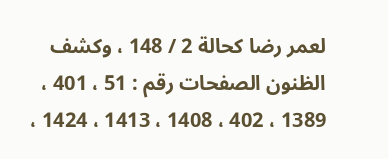لعمر رضا كحالة 2 / 148 ، وكشف الظنون الصفحات رقم : 51 ، 401 ، 1389 ، 402 ، 1408 ، 1413 ، 1424 ،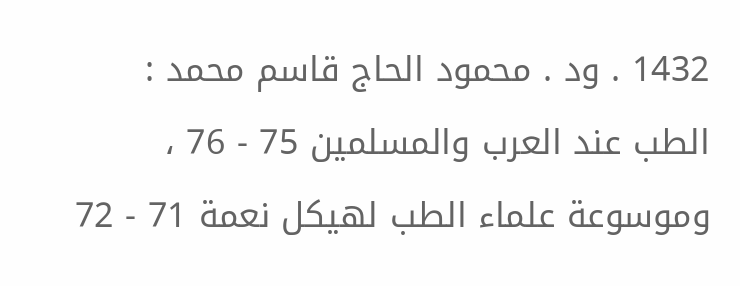1432 . ود . محمود الحاج قاسم محمد :
الطب عند العرب والمسلمين 75 - 76 ، وموسوعة علماء الطب لهيكل نعمة 71 - 72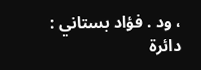، ود . فؤاد بستاني : دائرة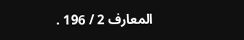المعارف 2 / 196 .